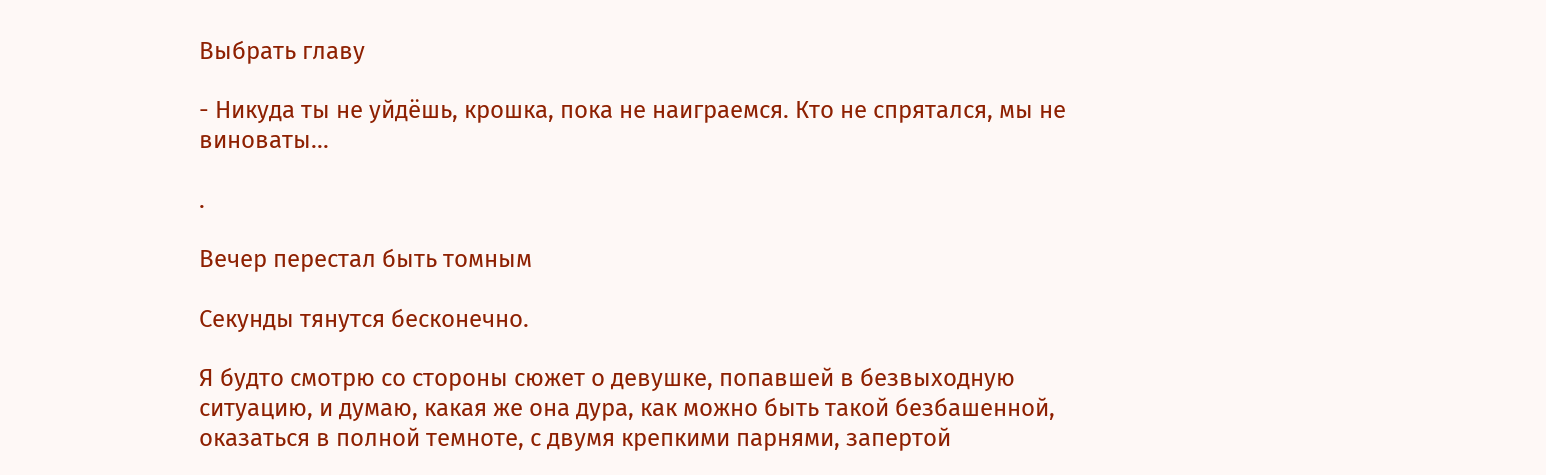Выбрать главу

- Никуда ты не уйдёшь, крошка, пока не наиграемся. Кто не спрятался, мы не виноваты...

.

Вечер перестал быть томным

Секунды тянутся бесконечно.

Я будто смотрю со стороны сюжет о девушке, попавшей в безвыходную ситуацию, и думаю, какая же она дура, как можно быть такой безбашенной, оказаться в полной темноте, с двумя крепкими парнями, запертой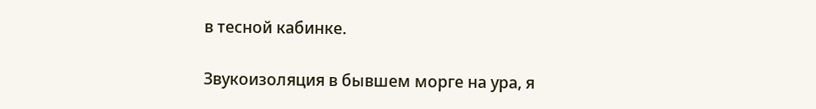в тесной кабинке.

Звукоизоляция в бывшем морге на ура, я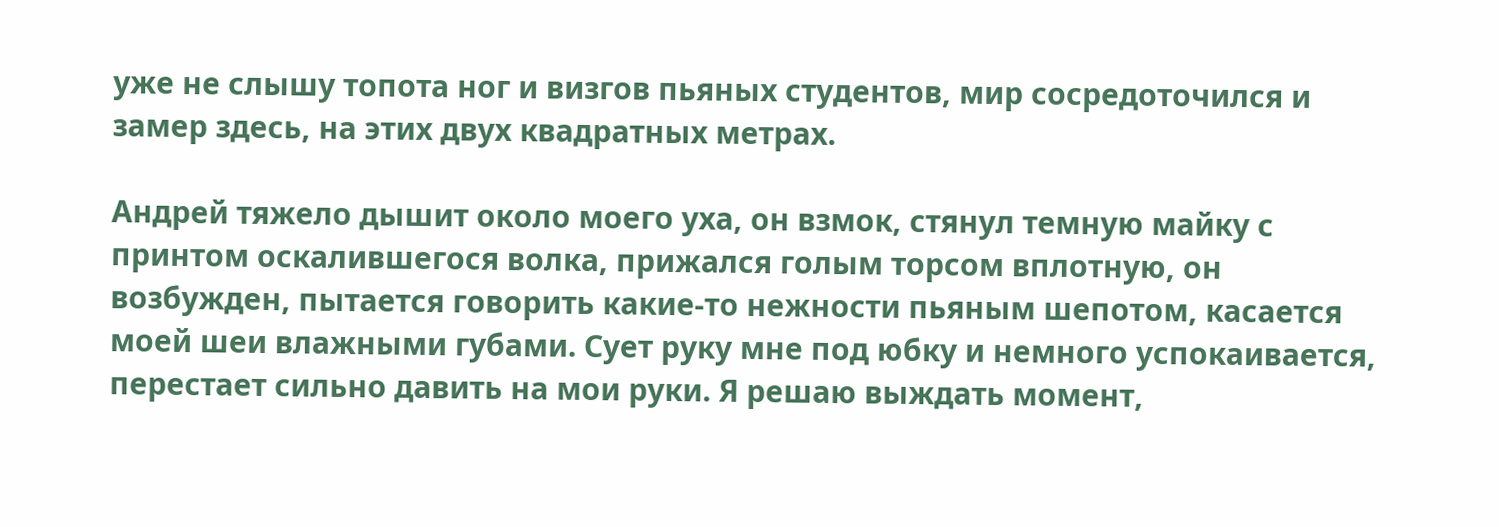уже не слышу топота ног и визгов пьяных студентов, мир сосредоточился и замер здесь, на этих двух квадратных метрах.

Андрей тяжело дышит около моего уха, он взмок, стянул темную майку с принтом оскалившегося волка, прижался голым торсом вплотную, он возбужден, пытается говорить какие-то нежности пьяным шепотом, касается моей шеи влажными губами. Сует руку мне под юбку и немного успокаивается, перестает сильно давить на мои руки. Я решаю выждать момент,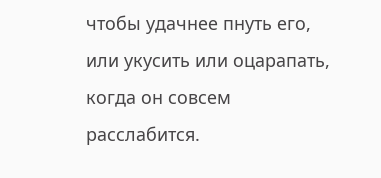чтобы удачнее пнуть его, или укусить или оцарапать, когда он совсем расслабится.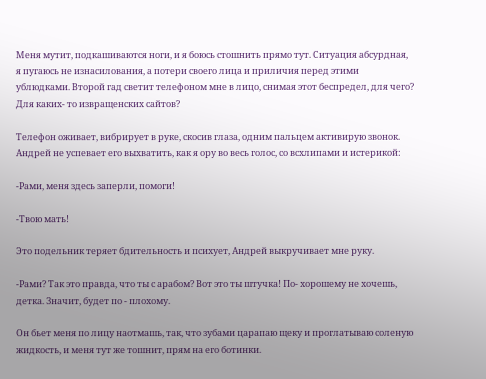Меня мутит, подкашиваются ноги, и я боюсь стошнить прямо тут. Ситуация абсурдная, я пугаюсь не изнасилования, а потери своего лица и приличия перед этими ублюдками. Второй гад светит телефоном мне в лицо, снимая этот беспредел, для чего? Для каких- то извращенских сайтов?

Телефон оживает, вибрирует в руке, скосив глаза, одним пальцем активирую звонок. Андрей не успевает его выхватить, как я ору во весь голос, со всхлипами и истерикой:

-Рами, меня здесь заперли, помоги!

-Твою мать!

Это подельник теряет бдительность и психует, Андрей выкручивает мне руку.

-Рами? Так это правда, что ты с арабом? Вот это ты штучка! По- хорошему не хочешь, детка. Значит, будет по - плохому.

Он бьет меня по лицу наотмашь, так, что зубами царапаю щеку и проглатываю соленую жидкость, и меня тут же тошнит, прям на его ботинки.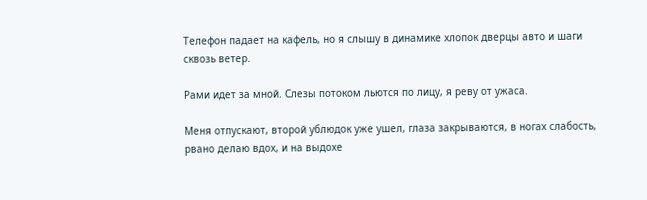Телефон падает на кафель, но я слышу в динамике хлопок дверцы авто и шаги сквозь ветер.

Рами идет за мной. Слезы потоком льются по лицу, я реву от ужаса.

Меня отпускают, второй ублюдок уже ушел, глаза закрываются, в ногах слабость, рвано делаю вдох, и на выдохе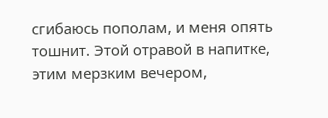сгибаюсь пополам, и меня опять тошнит. Этой отравой в напитке, этим мерзким вечером,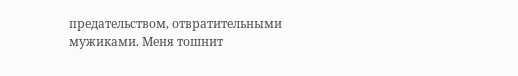предательством, отвратительными мужиками. Меня тошнит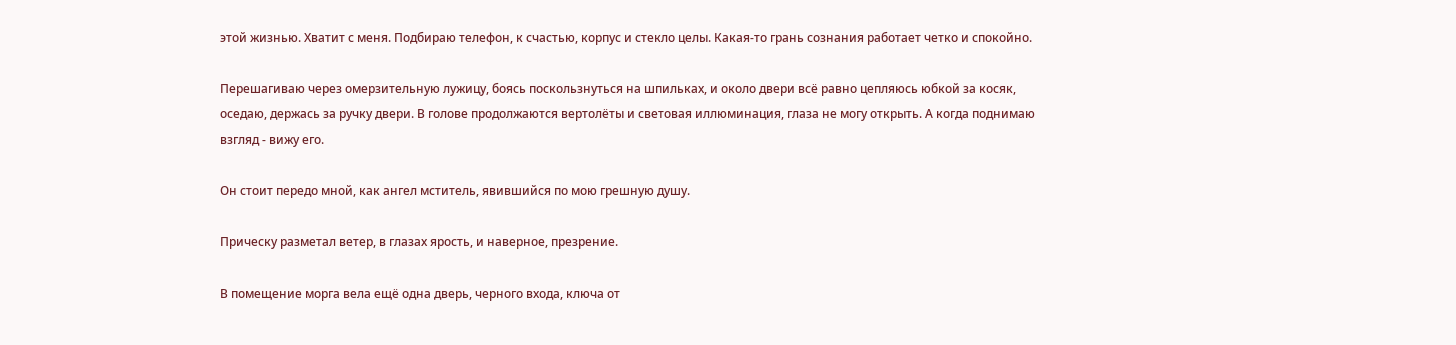этой жизнью. Хватит с меня. Подбираю телефон, к счастью, корпус и стекло целы. Какая-то грань сознания работает четко и спокойно.

Перешагиваю через омерзительную лужицу, боясь поскользнуться на шпильках, и около двери всё равно цепляюсь юбкой за косяк, оседаю, держась за ручку двери. В голове продолжаются вертолёты и световая иллюминация, глаза не могу открыть. А когда поднимаю взгляд - вижу его.

Он стоит передо мной, как ангел мститель, явившийся по мою грешную душу.

Прическу разметал ветер, в глазах ярость, и наверное, презрение.

В помещение морга вела ещё одна дверь, черного входа, ключа от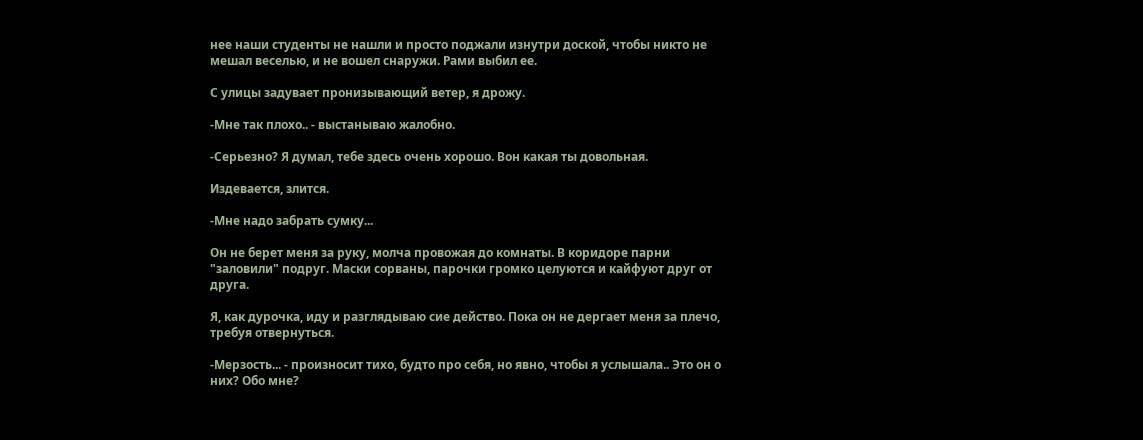нее наши студенты не нашли и просто поджали изнутри доской, чтобы никто не мешал веселью, и не вошел снаружи. Рами выбил ее.

С улицы задувает пронизывающий ветер, я дрожу.

-Мне так плохо.. - выстанываю жалобно.

-Серьезно? Я думал, тебе здесь очень хорошо. Вон какая ты довольная.

Издевается, злится.

-Мне надо забрать сумку...

Он не берет меня за руку, молча провожая до комнаты. В коридоре парни "заловили" подруг. Маски сорваны, парочки громко целуются и кайфуют друг от друга.

Я, как дурочка, иду и разглядываю сие действо. Пока он не дергает меня за плечо, требуя отвернуться.

-Мерзость... - произносит тихо, будто про себя, но явно, чтобы я услышала.. Это он о них? Обо мне?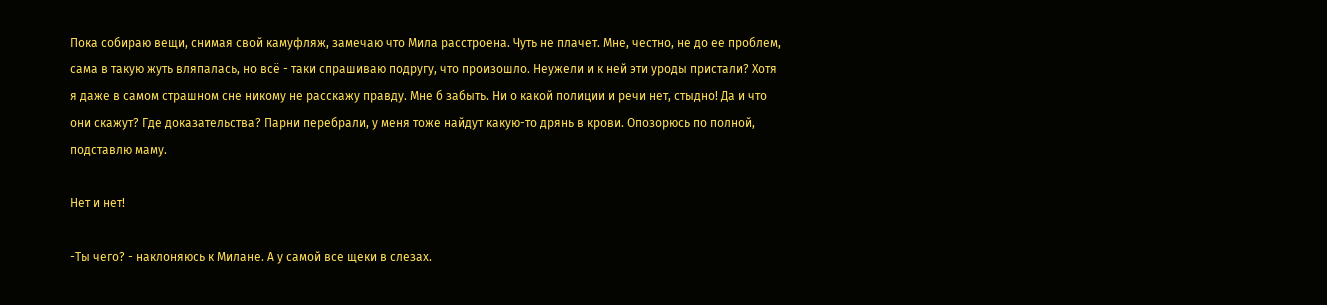Пока собираю вещи, снимая свой камуфляж, замечаю что Мила расстроена. Чуть не плачет. Мне, честно, не до ее проблем, сама в такую жуть вляпалась, но всё - таки спрашиваю подругу, что произошло. Неужели и к ней эти уроды пристали? Хотя я даже в самом страшном сне никому не расскажу правду. Мне б забыть. Ни о какой полиции и речи нет, стыдно! Да и что они скажут? Где доказательства? Парни перебрали, у меня тоже найдут какую-то дрянь в крови. Опозорюсь по полной, подставлю маму.

Нет и нет!

-Ты чего? - наклоняюсь к Милане. А у самой все щеки в слезах.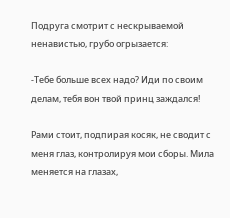Подруга смотрит с нескрываемой ненавистью, грубо огрызается:

-Тебе больше всех надо? Иди по своим делам, тебя вон твой принц заждался!

Рами стоит, подпирая косяк, не сводит с меня глаз, контролируя мои сборы. Мила меняется на глазах,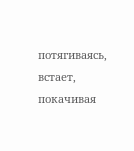потягиваясь, встает, покачивая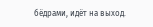бёдрами, идёт на выход.